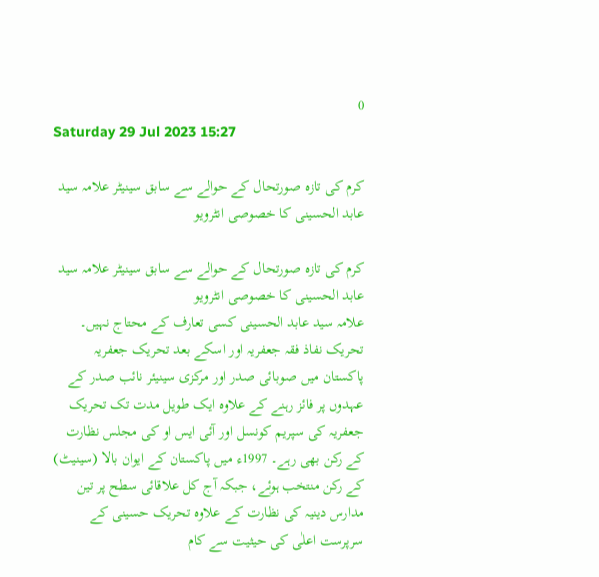0
Saturday 29 Jul 2023 15:27

کرم کی تازہ صورتحال کے حوالے سے سابق سینیٹر علامہ سید عابد الحسینی کا خصوصی انٹرویو

کرم کی تازہ صورتحال کے حوالے سے سابق سینیٹر علامہ سید عابد الحسینی کا خصوصی انٹرویو
علامہ سید عابد الحسینی کسی تعارف کے محتاج نہیں۔ تحریک نفاذ فقہ جعفریہ اور اسکے بعد تحریک جعفریہ پاکستان میں صوبائی صدر اور مرکزی سینیئر نائب صدر کے عہدوں پر فائز رہنے کے علاوہ ایک طویل مدت تک تحریک جعفریہ کی سپریم کونسل اور آئی ایس او کی مجلس نظارت کے رکن بھی رہے۔ 1997ء میں پاکستان کے ایوان بالا (سینیٹ) کے رکن منتخب ہوئے، جبکہ آج کل علاقائی سطح پر تین مدارس دینیہ کی نظارت کے علاوہ تحریک حسینی کے سرپرست اعلٰی کی حیثیت سے کام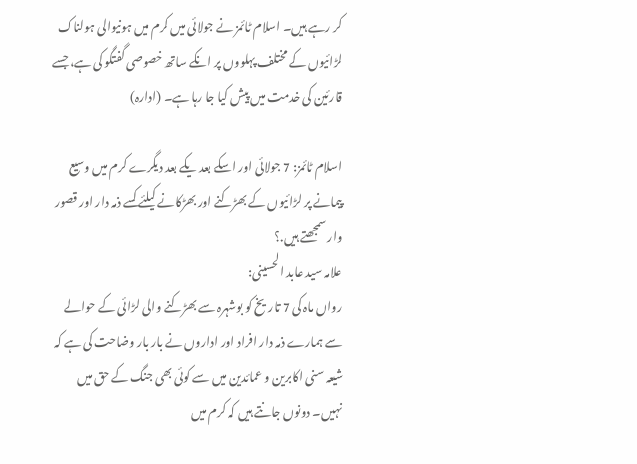کر رہے ہیں۔ اسلام ٹائمز نے جولائی میں کرم میں ہونیوالی ہولناک لڑائیوں کے مختلف پہلووں پر انکے ساتھ خصوصی گفتگو کی ہے، جسے قارئین کی خدمت میں پیش کیا جا رہا ہے۔ (ادارہ)

اسلام ٹائمز: 7 جولائی اور اسکے بعد یکے بعد دیگرے کرم میں وسیع پیمانے پر لڑائیوں کے بھڑکنے اور بھڑکانے کیلئے کسے ذمہ دار اور قصور وار سمجھتے ہیں.؟
علامہ سید عابد الحسینی:
رواں ماہ کی 7 تاریخ کو بوشہرہ سے بھڑکنے والی لڑائی کے حوالے سے ہمارے ذمہ دار افراد اور اداروں نے بار بار وضاحت کی ہے کہ شیعہ سنی اکابرین و عمائدین میں سے کوئی بھی جنگ کے حق میں نہیں۔ دونوں جانتے ہیں کہ کرم میں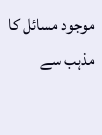موجود مسائل کا مذہب سے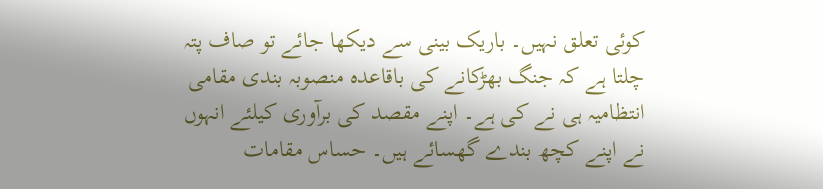کوئی تعلق نہیں۔ باریک بینی سے دیکھا جائے تو صاف پتہ چلتا ہے کہ جنگ بھڑکانے کی باقاعدہ منصوبہ بندی مقامی انتظامیہ ہی نے کی ہے۔ اپنے مقصد کی برآوری کیلئے انہوں نے اپنے کچھ بندے گھسائے ہیں۔ حساس مقامات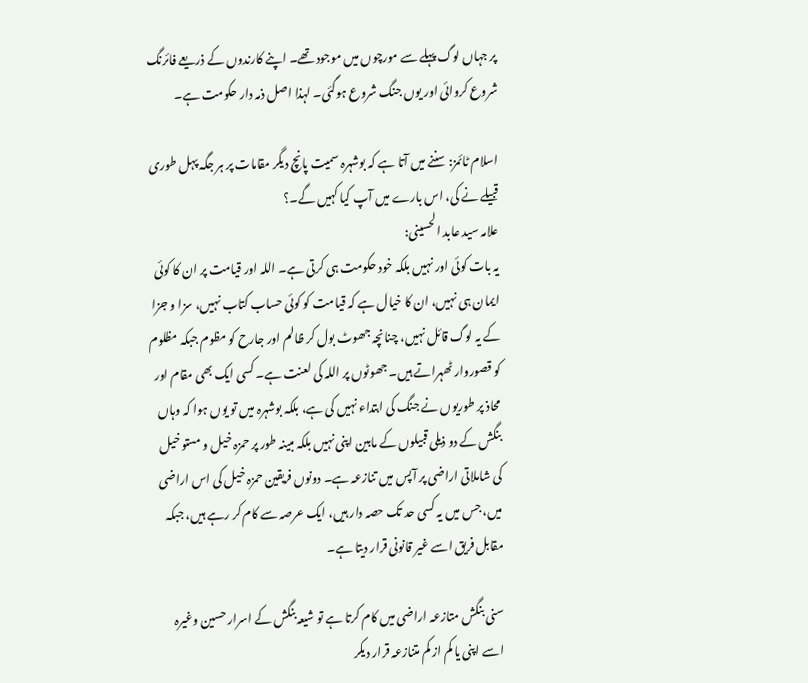پر جہاں لوگ پہلے سے مورچوں میں موجود تھے۔ اپنے کارندوں کے ذریعے فائرنگ شروع کروائی اور یوں جنگ شروع ہوگئی۔ لہذا اصل ذمہ دار حکومت ہے۔

اسلام ٹائمز: سننے میں آتا ہے کہ بوشہرہ سمیت پانچ دیگر مقامات پر ہر جگہ پہل طوری قبیلے نے کی، اس بارے میں آپ کیا کہیں گے۔؟
علامہ سید عابد الحسینی:
یہ بات کوئی اور نہیں بلکہ خود حکومت ہی کرتی ہے۔ اللہ اور قیامت پر ان کا کوئی ایمان ہی نہیں، ان کا خیال ہے کہ قیامت کو کوئی حساب کتاب نہیں، سزا و جزا کے یہ لوگ قائل نہیں، چنانچہ جھوٹ بول کر ظالم اور جارح کو مظوم جبکہ مظلوم کو قصوروار ٹھہراتے ہیں۔ جھوٹوں پر اللہ کی لعنت ہے۔ کسی ایک بھی مقام اور محاذ پر طوریوں نے جنگ کی ابتداء نہیں کی ہے، بلکہ بوشہرہ میں تو یوں ہوا کہ وہاں بنگش کے دو ذیلی قبیلوں کے مابین اپنی نہیں بلکہ مبینہ طور پر حمزہ خیل و مستو خیل کی شاملاتی اراضی پر آپس میں تنازعہ ہے۔ دونوں فریقین حمزہ خیل کی اس اراضی میں، جس میں یہ کسی حد تک حصہ دار ہیں، ایک عرصہ سے کام کر رہے ہیں، جبکہ مقابل فریق اسے غیر قانونی قرار دیتا ہے۔

سنی بنگش متازعہ اراضی میں کام کرتا ہے تو شیعہ بنگش کے اسرار حسین وغیرہ اسے اپنی یا کم از کم متنازعہ قرار دیکر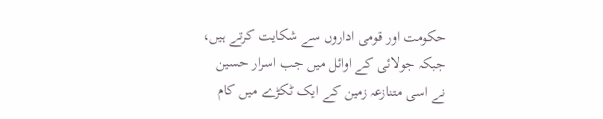حکومت اور قومی اداروں سے شکایت کرتے ہیں، جبکہ جولائی کے اوائل میں جب اسرار حسین نے اسی متنازعہ زمین کے ایک ٹکڑے میں کام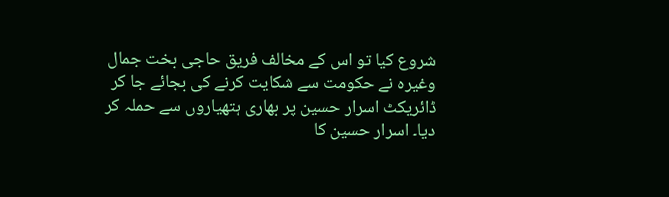شروع کیا تو اس کے مخالف فریق حاجی بخت جمال وغیرہ نے حکومت سے شکایت کرنے کی بجائے جا کر ڈائریکٹ اسرار حسین پر بھاری ہتھیاروں سے حملہ کر دیا۔ اسرار حسین کا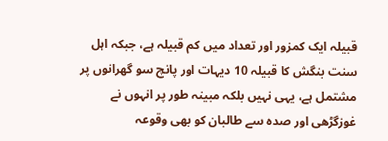قبیلہ ایک کمزور اور تعداد میں کم قبیلہ ہے، جبکہ اہل سنت بنگش کا قبیلہ 10 دیہات اور پانچ سو گھرانوں پر مشتمل ہے، یہی نہیں بلکہ مبینہ طور پر انہوں نے غوزگڑھی اور صدہ سے طالبان کو بھی وقوعہ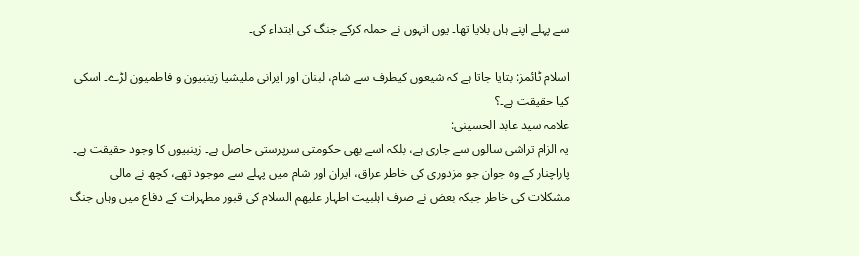سے پہلے اپنے ہاں بلایا تھا۔ یوں انہوں نے حملہ کرکے جنگ کی ابتداء کی۔

اسلام ٹائمز: بتایا جاتا ہے کہ شیعوں کیطرف سے شام، لبنان اور ایرانی ملیشیا زینبیون و فاطمیون لڑے۔ اسکی کیا حقیقت ہے۔؟
علامہ سید عابد الحسینی:
یہ الزام تراشی سالوں سے جاری ہے، بلکہ اسے بھی حکومتی سرپرستی حاصل ہے۔ زینبیوں کا وجود حقیقت ہے۔ پاراچنار کے وہ جوان جو مزدوری کی خاطر عراق، ایران اور شام میں پہلے سے موجود تھے، کچھ نے مالی مشکلات کی خاطر جبکہ بعض نے صرف اہلبیت اطہار علیھم السلام کی قبور مطہرات کے دفاع میں وہاں جنگ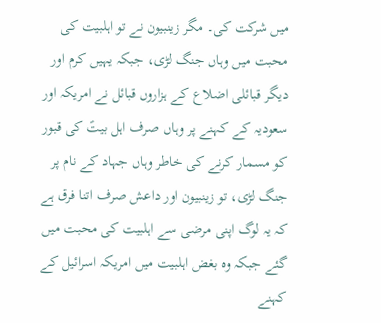میں شرکت کی۔ مگر زینبیون نے تو اہلبیت کی محبت میں وہاں جنگ لڑی، جبکہ یہیں کرم اور دیگر قبائلی اضلاع کے ہزاروں قبائل نے امریکہ اور سعودیہ کے کہنے پر وہاں صرف اہل بیتؑ کی قبور کو مسمار کرنے کی خاطر وہاں جہاد کے نام پر جنگ لڑی، تو زینبیون اور داعش صرف اتنا فرق ہے کہ یہ لوگ اپنی مرضی سے اہلبیت کی محبت میں گئے جبکہ وہ بغض اہلبیت میں امریکہ اسرائیل کے کہنے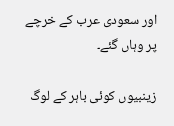اور سعودی عرب کے خرچے پر وہاں گئے۔

زینبیوں کوئی باہر کے لوگ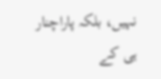نہیں، بلکہ پاراچنار ہی کے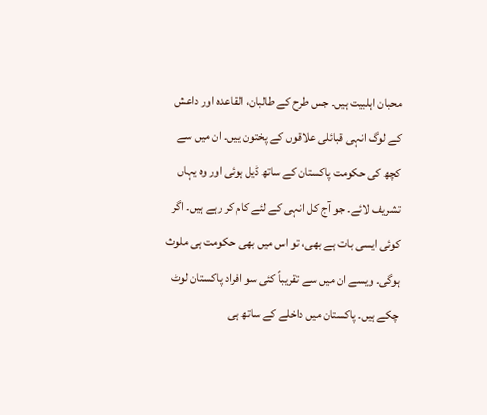محبان اہلبیت ہیں۔ جس طرح کے طالبان، القاعدہ اور داعش کے لوگ انہی قبائلی علاقوں کے پختون ییں۔ ان میں سے کچھ کی حکومت پاکستان کے ساتھ ڈیل ہوئی اور وہ یہاں تشریف لائے۔ جو آج کل انہی کے لئے کام کر رہے ہیں۔ اگر کوئی ایسی بات ہے بھی، تو اس میں بھی حکومت ہی ملوث ہوگی۔ ویسے ان میں سے تقریباً کئی سو افراد پاکستان لوٹ چکے ہیں۔ پاکستان میں داخلے کے ساتھ ہی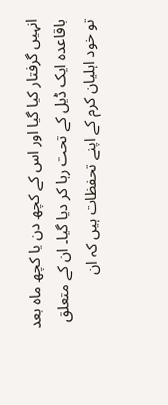انہیں گرفتار کیا گیا اور اس کے کچھ دن یا کچھ ماہ بعد باقاعدہ ایک ڈیل کے تحت رہا کر دیا گیا۔ ان کے متعلق تو خود اہلیان کرم کے اپنے تحفظات ہیں کہ ان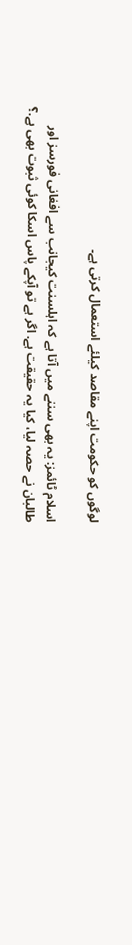لوگوں کو حکومت اپنے مقاصد کیلئے استعمال کرتی ہے۔

اسلام ٹائمز: یہ بھی سننے میں آتا ہے کہ اہلسنت کیجانب سے افغانی فورسز اور طالبان نے حصہ لیا، کیا یہ حقیقت ہے. اگر ہے تو آپکے پاس اسکا کوئی ثبوت بھی ہے.؟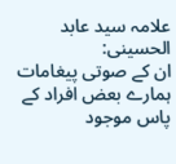علامہ سید عابد الحسینی:
ان کے صوتی پیغامات ہمارے بعض افراد کے پاس موجود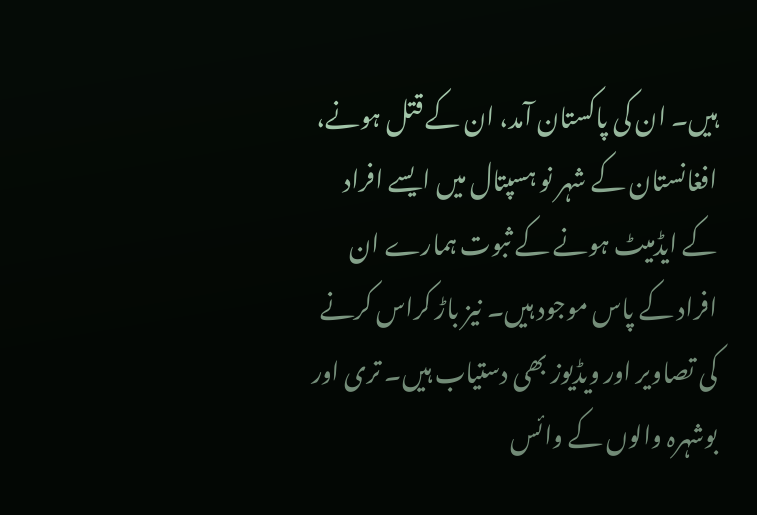ہیں۔ ان کی پاکستان آمد، ان کے قتل ہونے، افغانستان کے شہر نو ہسپتال میں ایسے افراد کے ایڈمیٹ ہونے کے ثبوت ہمارے ان افراد کے پاس موجود ہیں۔ نیز باڑ کراس کرنے کی تصاویر اور ویڈیوز بھی دستیاب ہیں۔ تری اور بوشہرہ والوں کے وائس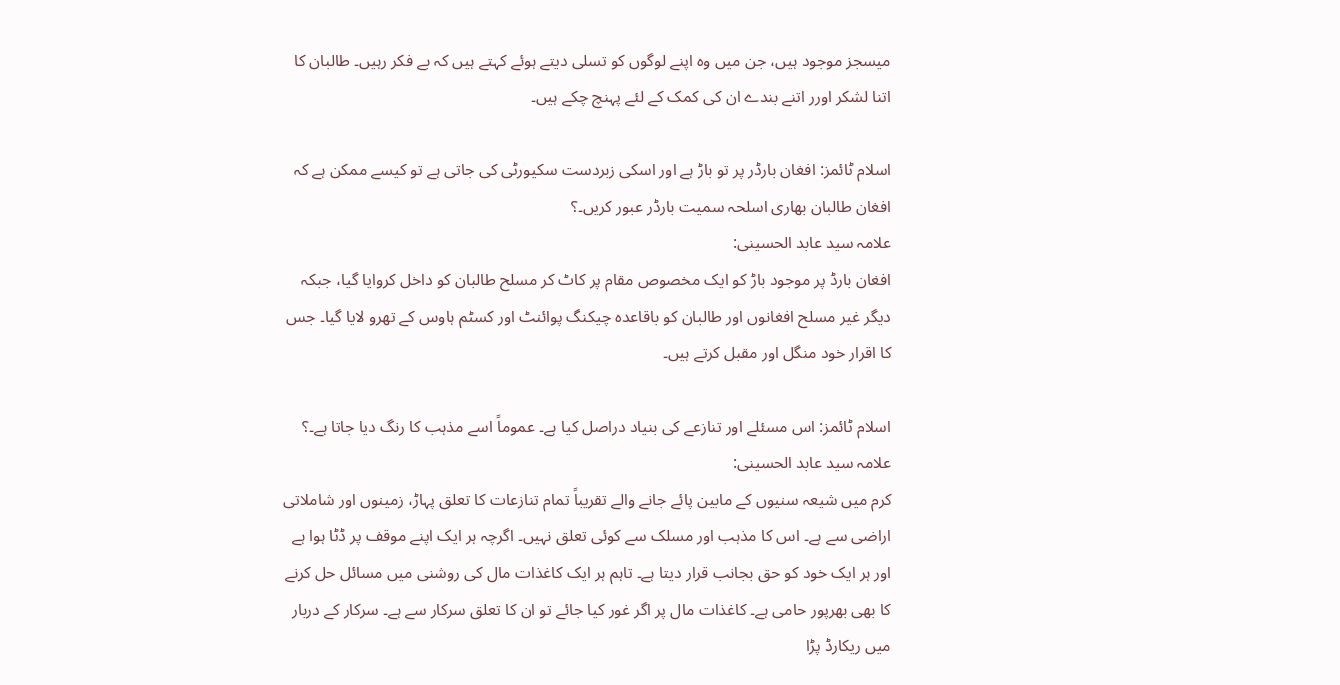میسجز موجود ہیں، جن میں وہ اپنے لوگوں کو تسلی دیتے ہوئے کہتے ہیں کہ بے فکر رہیں۔ طالبان کا اتنا لشکر اورر اتنے بندے ان کی کمک کے لئے پہنچ چکے ہیں۔

اسلام ٹائمز: افغان بارڈر پر تو باڑ ہے اور اسکی زبردست سکیورٹی کی جاتی ہے تو کیسے ممکن ہے کہ افغان طالبان بھاری اسلحہ سمیت بارڈر عبور کریں۔؟
علامہ سید عابد الحسینی:
افغان بارڈ پر موجود باڑ کو ایک مخصوص مقام پر کاٹ کر مسلح طالبان کو داخل کروایا گیا، جبکہ دیگر غیر مسلح افغانوں اور طالبان کو باقاعدہ چیکنگ پوائنٹ اور کسٹم ہاوس کے تھرو لایا گیا۔ جس کا اقرار خود منگل اور مقبل کرتے ہیں۔

اسلام ٹائمز: اس مسئلے اور تنازعے کی بنیاد دراصل کیا ہے۔ عموماً اسے مذہب کا رنگ دیا جاتا ہے۔؟
علامہ سید عابد الحسینی:
کرم میں شیعہ سنیوں کے مابین پائے جانے والے تقریباً تمام تنازعات کا تعلق پہاڑ، زمینوں اور شاملاتی اراضی سے ہے۔ اس کا مذہب اور مسلک سے کوئی تعلق نہیں۔ اگرچہ ہر ایک اپنے موقف پر ڈٹا ہوا ہے اور ہر ایک خود کو حق بجانب قرار دیتا ہے۔ تاہم ہر ایک کاغذات مال کی روشنی میں مسائل حل کرنے کا بھی بھرپور حامی ہے۔ کاغذات مال پر اگر غور کیا جائے تو ان کا تعلق سرکار سے ہے۔ سرکار کے دربار میں ریکارڈ پڑا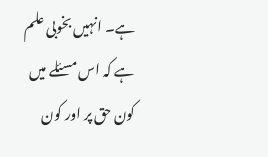ہے۔ انہیں بخوبی علم ہے کہ اس مسئلے میں کون حق پر اور کون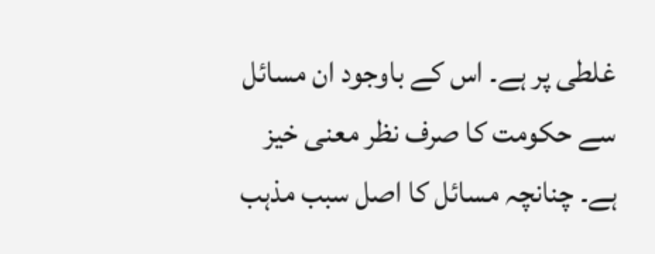غلطی پر ہے۔ اس کے باوجود ان مسائل سے حکومت کا صرف نظر معنی خیز ہے۔ چنانچہ مسائل کا اصل سبب مذہب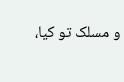و مسلک تو کیا،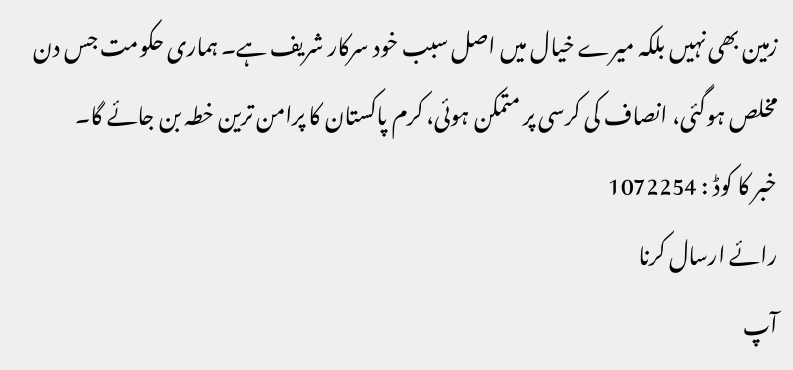زمین بھی نہیں بلکہ میرے خیال میں اصل سبب خود سرکار شریف ہے۔ ہماری حکومت جس دن مخلص ہوگئی، انصاف کی کرسی پر متمکن ہوئی، کرم پاکستان کا پرامن ترین خطہ بن جائے گا۔
خبر کا کوڈ : 1072254
رائے ارسال کرنا
آپ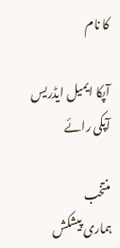کا نام

آپکا ایمیل ایڈریس
آپکی رائے

منتخب
ہماری پیشکش